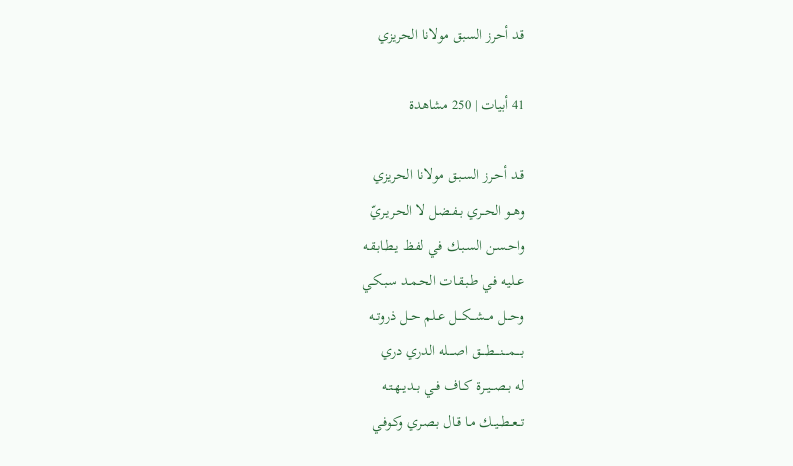قد أحرز السبق مولانا الحريزي

41 أبيات | 250 مشاهدة

قـد أحـرز السـبـق مولانا الحريزي
وهــو الحــري بــفـضـل لا الحـريـريّ
واحـسـن السـبـك فـي لفـظ يـطـابـقـه
عــليـه فـي طـبـقـات الحـمـد سـبـكـي
وحـــل مـــشـــكـــل عــلم حــل ذروتــه
بــــمــــنــــطــــق اصــــله الدري دري
له بــصــيــرة كــاف فــي بــديــهـتـه
تــعــطــيــك مـا قـال بـصـري وكـوفـي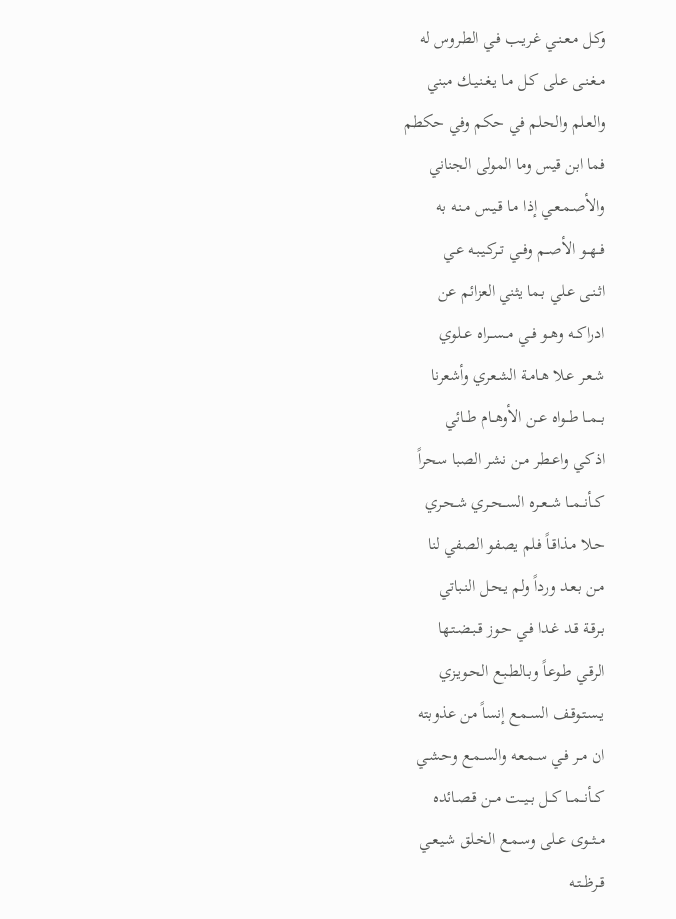وكـل مـعـنـي غـريـب فـي الطـروس له
مـغـنـى عـلى كـل مـا يـغـنـيـك مبني
والعـلم والحـلم في حكم وفي حكطم
فما ابن قيس وما المولى الجناني
والأصـمـعـي إذا مـا قـيـس مـنـه به
فــهــو الأصــم وفــي تــركـيـبـه عـي
اثـنـى عـلي بـما يثني العزائم عن
ادراكــه وهــو فــي مــســراه عــلوي
شـعـر عـلا هـامـة الشـعري وأشعرنا
بــمــا طــواه عــن الأوهــام طــائي
اذكـي واعـطـر مـن نشر الصبا سحراً
كــأنــمــا شــعــره الســحــري شـحـري
حـلا مـذاقـاً فـلم يصفو الصفي لنا
مـن بـعـد ورداً ولم يـحـل النـباتي
بـرقـة قـد غـدا فـي حـوز قـبـضـتـها
الرقـي طـوعـاً وبـالطـبـع الحـويـزي
يـسـتـوقـف السـمـع إنساً من عذوبته
ان مــر فـي سـمـعـه والسـمـع وحـشـي
كــأنــمــا كــل بــيــت مــن قـصـائده
مــثــوى عــلى وسـمـع الخـلق شـيـعـي
قــرظــتـه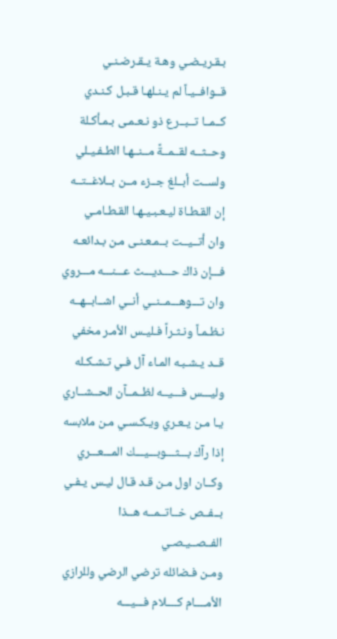بـقـريـضـي وهـة يـقـرضـنـي
قــوافــيـاً لم يـنـلهـا قـبـل كـنـدي
كــمــا تــبــرع ذو نـعـمـى بـمـأكـلة
وحــثــه لقــمــةً مــنــهـا الطـفـيـلي
ولســت أبــلغ جــزء مــن بــلاغــتــه
إن القـطـاة ليـعـبـيـهـا القـطـامـي
وان أتــيــت بــمـعـنـى مـن بـدائعـه
فـــإن ذاك حـــديـــث عـــنـــه مـــروي
وان تـــوهـــمــنــي أنــي اشــابــهــه
نـظـمـاً ونـثـراً فـليـس الأمـر مخفي
قــد يـشـبـه المـاء آل فـي تـشـكـله
وليـــس فـــيــه لظــمــآن الحــشــاري
يـا مـن يـعـري ويـكـسـي مـن ملابسه
إذا رآك بـــثـــوبـــيـــك المـــعـــري
وكــان اول مـن قـد قـال ليـس يـفـي
بــفــص خــاتــمــه هــذا الفــصــيـصـي
ومـن فـضائله ترضي الرضي وللرازي
الأمــــام كــــلام فـــيـــه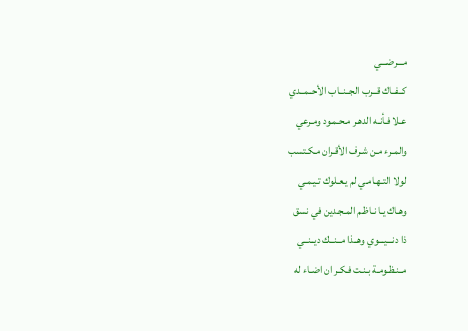مـــرضـــي
كــفــاك قــرب الجــنــاب الأحــمــدي
عـلا فـأنـه الدهـر مـحـمـود ومـرعي
والمـرء مـن شـرف الأقـران مـكـتسب
لولا التـهـامـي لم يـعـلوك تـيـمـي
وهـاك يـا نـاظـم المـجـدين في نسق
ذا دنـــيـــوي وهــذا مــنــك ديــنــي
مــنـظـومـة بـنـت فـكـر ان اضـاء له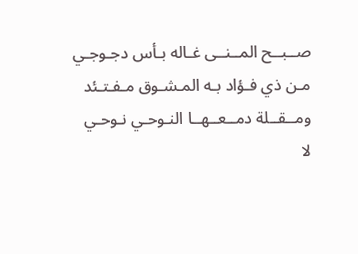صــبــح المــنــى غـاله بـأس دجـوجـي
مـن ذي فـؤاد بـه المـشـوق مـفـتـئد
ومــقــلة دمــعــهــا النـوحـي نـوحـي
لا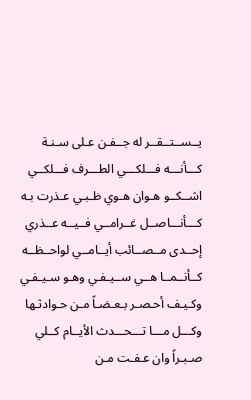يــســتــقــر له جــفـن عـلى سـنـة
كـــأنـــه فـــلكـــي الطـــرف فـــلكــي
اشــكــو هـوان هـوي ظـبـي عـذرت بـه
كـــأنـــاصــل غــرامــي فــيــه عــذري
إحــدى مــصــائب أيــامــي لواحــظــه
كــأنــمــا هــي ســيـفـي وهـو سـيـفـي
وكـيـف أحـصـر بـعـضـاً مـن حـوادثـها
وكـــل مـــا تـــحـــدث الأيــام كــلي
صـبـراً وان عـفـت مـن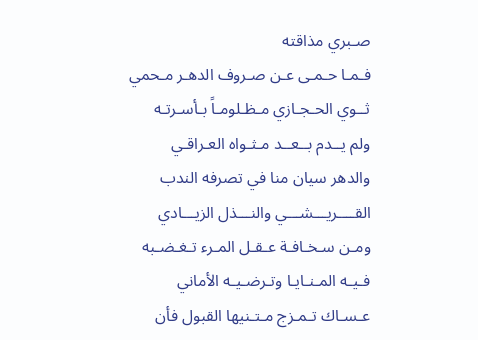صـبري مذاقته
فـمـا حـمـى عـن صـروف الدهـر مـحمي
ثــوي الحـجـازي مـظـلومـاً بـأسـرتـه
ولم يــدم بــعــد مـثـواه العـراقـي
والدهر سيان منا في تصرفه الندب
القــــريـــشـــي والنـــذل الزيـــادي
ومـن سـخـافـة عـقـل المـرء تـغـضـبه
فـيـه المـنـايـا وتـرضـيـه الأماني
عـسـاك تـمـزج مـتـنيها القبول فأن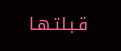قـبـلتـهـا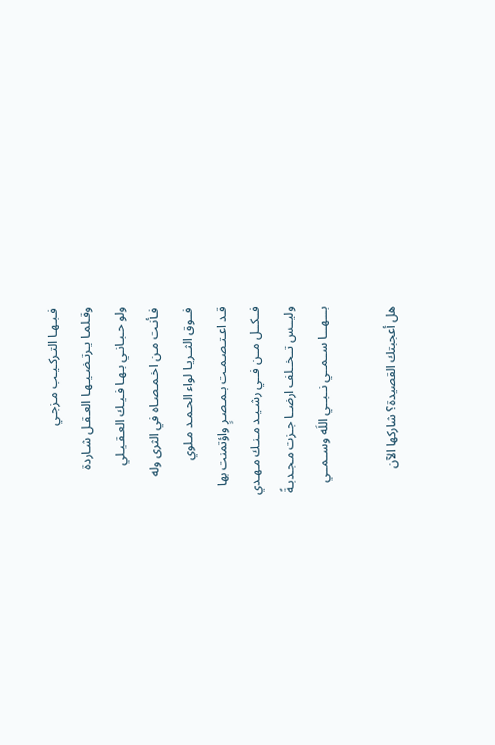فـبـهـا التـركـيـب مـزجـي
وقـلمـا يـرتـضـيـهـا العـقـل شـاردة
ولو حـبـانـي بـهـا فـيـك العـقـيـلي
فـأنـت مـن اخـمـصـاه في الثرى وله
فــوق الثــريـا لواء الحـمـد مـلوي
قـد اعـتـصـمـت بـمـصـرٍ واؤتمنت بها
فــكــل مــن فــي رشـيـد مـنـك مـهـدي
وليــس تــخــلف ارضــا جـزت مـجـدبـةً
بـــهـــا ســمــي نــبــي اللَه وســمــي

هل أعجبتك القصيدة؟ شاركها الآن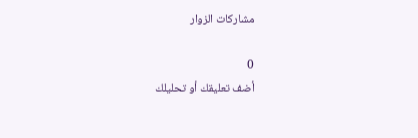مشاركات الزوار

0
أضف تعليقك أو تحليلك